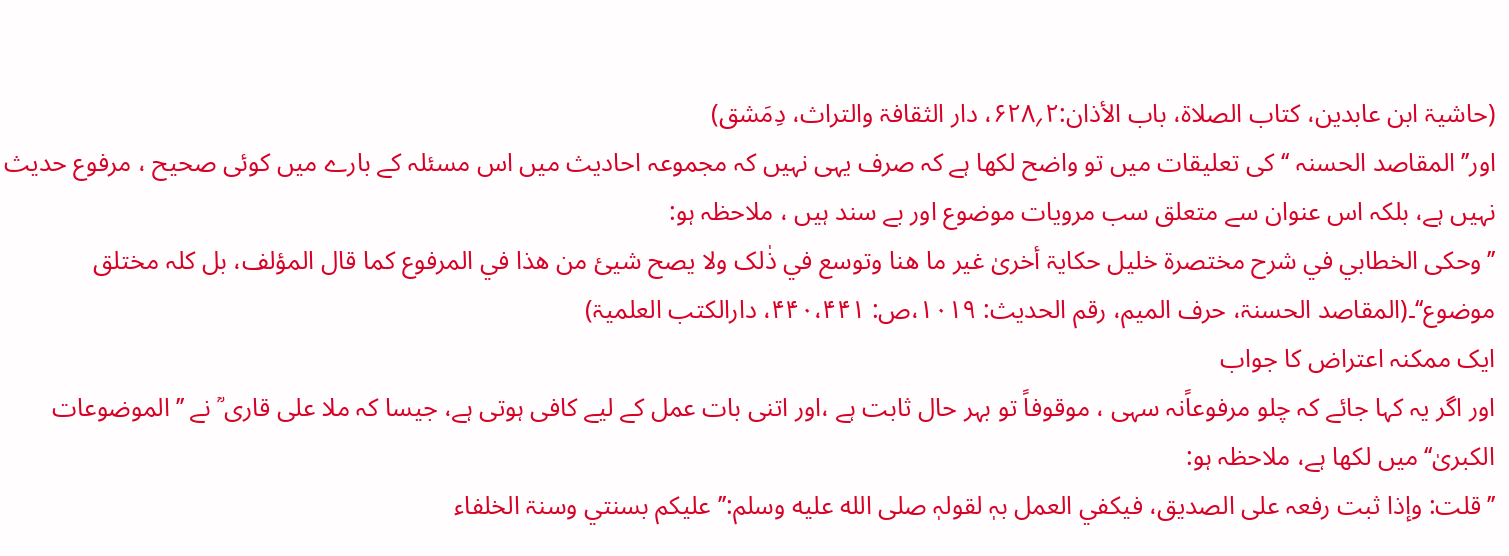(حاشیۃ ابن عابدین، کتاب الصلاۃ، باب الأذان:۲؍۶۲۸، دار الثقافۃ والتراث، دِمَشق)
اور’’ المقاصد الحسنہ ‘‘کی تعلیقات میں تو واضح لکھا ہے کہ صرف یہی نہیں کہ مجموعہ احادیث میں اس مسئلہ کے بارے میں کوئی صحیح ، مرفوع حدیث نہیں ہے، بلکہ اس عنوان سے متعلق سب مرویات موضوع اور بے سند ہیں ، ملاحظہ ہو:
’’وحکی الخطابي في شرح مختصرۃ خلیل حکایۃ أخریٰ غیر ما ھنا وتوسع في ذٰلک ولا یصح شییٔ من ھذا في المرفوع کما قال المؤلف، بل کلہ مختلق موضوع‘‘۔(المقاصد الحسنۃ، حرف المیم، رقم الحدیث: ۱۰۱۹،ص: ۴۴۰،۴۴۱، دارالکتب العلمیۃ)
ایک ممکنہ اعتراض کا جواب
اور اگر یہ کہا جائے کہ چلو مرفوعاًنہ سہی ، موقوفاً تو بہر حال ثابت ہے ،اور اتنی بات عمل کے لیے کافی ہوتی ہے، جیسا کہ ملا علی قاری ؒ نے ’’الموضوعات الکبریٰ‘‘میں لکھا ہے، ملاحظہ ہو:
’’قلت: وإذا ثبت رفعہ علی الصدیق، فیکفي العمل بہٖ لقولہٖ صلى الله عليه وسلم:’’علیکم بسنتي وسنۃ الخلفاء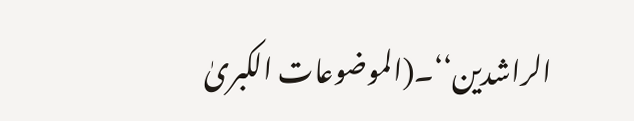الراشدین‘‘۔(الموضوعات الکبریٰ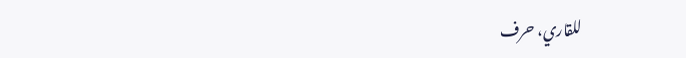للقاري، حرف